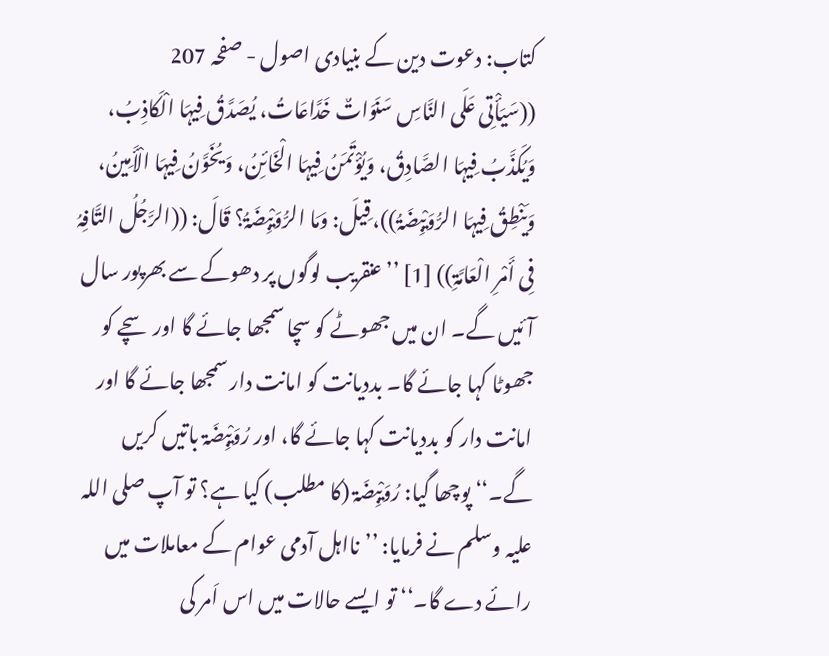کتاب: دعوت دین کے بنیادی اصول - صفحہ 207
((سَیَأْتِی عَلَی النَّاسِ سَنَوَاتٌ خَدَّاعَاتُ، یُصَدَّقُ فِیہَا الْکَاذِبُ، وَیُکَذَّبُ فِیہَا الصَّادِقُ، وَیُؤْتَمَنُ فِیہَا الْخَائِنُ، وَیُخَوَّنُ فِیہَا الْأَمِینُ، وَیَنْطِقُ فِیہَا الرُّوَیْبِضَۃُ))، قِیلَ: وَمَا الرُّوَیْبِضَۃُ؟ قَالَ: ((الرَّجُلُ التَّافِہُ فِی أَمْرِ الْعَامَّۃِ)) [1] ’’عنقریب لوگوں پر دھوکے سے بھرپور سال آئیں گے۔ ان میں جھوٹے کو سچا سمجھا جائے گا اور سچے کو جھوٹا کہا جائے گا۔ بددیانت کو امانت دار سمجھا جائے گا اور امانت دار کو بددیانت کہا جائے گا، اور رُوَیْبِضَۃ باتیں کریں گے۔‘‘ پوچھا گیا: رُوَیْبِضَۃ (کا مطلب) کیا ہے؟ تو آپ صلی اللہ علیہ وسلم نے فرمایا: ’’نااہل آدمی عوام کے معاملات میں رائے دے گا۔‘‘ تو ایسے حالات میں اس اَمر کی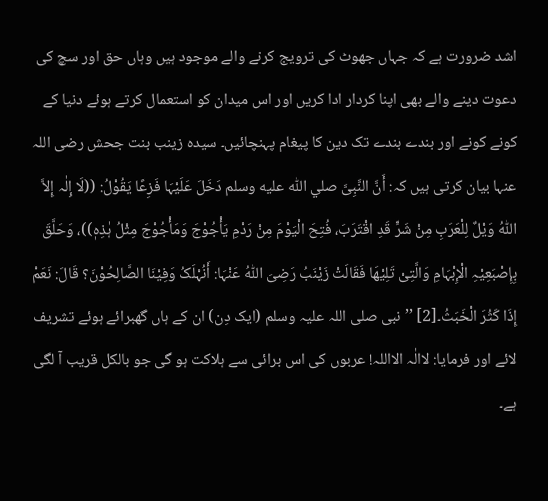اشد ضرورت ہے کہ جہاں جھوٹ کی ترویج کرنے والے موجود ہیں وہاں حق اور سچ کی دعوت دینے والے بھی اپنا کردار ادا کریں اور اس میدان کو استعمال کرتے ہوئے دنیا کے کونے کونے اور بندے بندے تک دین کا پیغام پہنچائیں۔ سیدہ زینب بنت جحش رضی اللہ عنہا بیان کرتی ہیں کہ: أَنَّ النَّبِیَّ صلي اللّٰه عليه وسلم دَخَلَ عَلَیْہَا فَزِعًا یَقُوْلُ: ((لَا إِلٰہ إِلاَّ اللّٰہُ وَیْلٌ لِلْعَرَبِ مِنْ شَرٍّ قَدِ اقْتَرَبَ، فُتِحَ الْیَوْمَ مِنْ رَدْمِ یَأْجُوْجَ وَمَأْجُوْجَ مِثْلُ ہٰذِہٖ))، وَحَلَّقَ بِإِصْبَعِیْہِ الْإِبْہَامِ وَالَّتِیْ تَلِیْھَا فَقَالَتْ زَیْنَبُ رَضِیَ اللّٰہُ عَنْہَا: أَنُہْلَکُ وَفِیْنَا الصَّالِحُوْنَ؟ قَالَ: نَعَمْ إِذَا کَثُرَ الْخَبَثُ۔[2] ’’نبی صلی اللہ علیہ وسلم (ایک دِن) ان کے ہاں گھبرائے ہوئے تشریف لائے اور فرمایا: لاالٰہ الااللہ! عربوں کی اس برائی سے ہلاکت ہو گی جو بالکل قریب آ لگی ہے۔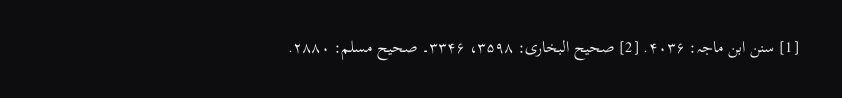[1] سنن ابن ماجہ: ۴۰۳۶. [2] صحیح البخاری: ۳۵۹۸، ۳۳۴۶۔ صحیح مسلم: ۲۸۸۰.